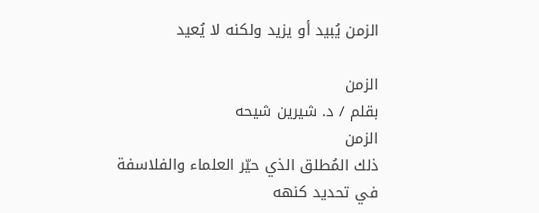الزمن يُبيد أو يزيد ولكنه لا يُعيد

الزمن
بقلم / د. شيرين شيحه
الزمن
ذلك المُطلق الذي حيّر العلماء والفلاسفة في تحديد كنهه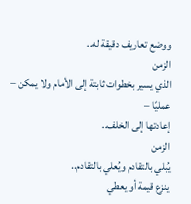ووضع تعاريف دقيقة له..
الزمن
الذي يسير بخطوات ثابتة إلى الأمام ولا يمكن – عمليًا –
إعادتها إلى الخلف..
الزمن
يُبلي بالتقادم ويُعلي بالتقادم..
ينزع قيمة أو يعطي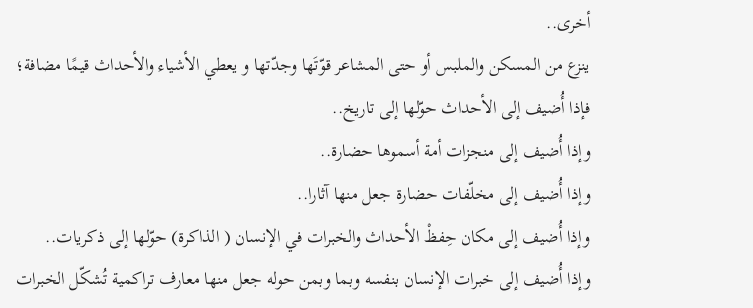أخرى..
ينزع من المسكن والملبس أو حتى المشاعر قوّتَها وجدّتها و يعطي الأشياء والأحداث قيمًا مضافة؛
فإذا أُضيف إلى الأحداث حوّلها إلى تاريخ..
وإذا أُضيف إلى منجزات أمة أسموها حضارة..
وإذا أُضيف إلى مخلّفات حضارة جعل منها آثارا..
وإذا أُضيف إلى مكان حِفظْ الأحداث والخبرات في الإنسان ( الذاكرة) حوّلها إلى ذكريات..
وإذا أُضيف إلى خبرات الإنسان بنفسه وبما وبمن حوله جعل منها معارف تراكمية تُشكّل الخبرات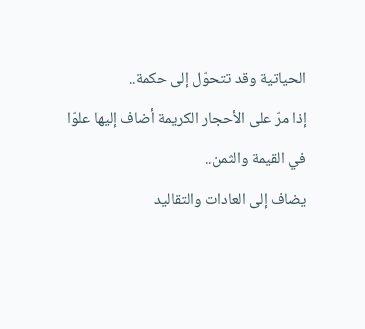الحياتية وقد تتحوّل إلى حكمة..
إذا مرّ على الأحجار الكريمة أضاف إليها علوّا في القيمة والثمن..
يضاف إلى العادات والتقاليد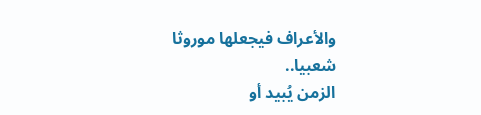والأعراف فيجعلها موروثا شعبيا..
الزمن يُبيد أو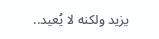يزيد ولكنه لا يُعيد..